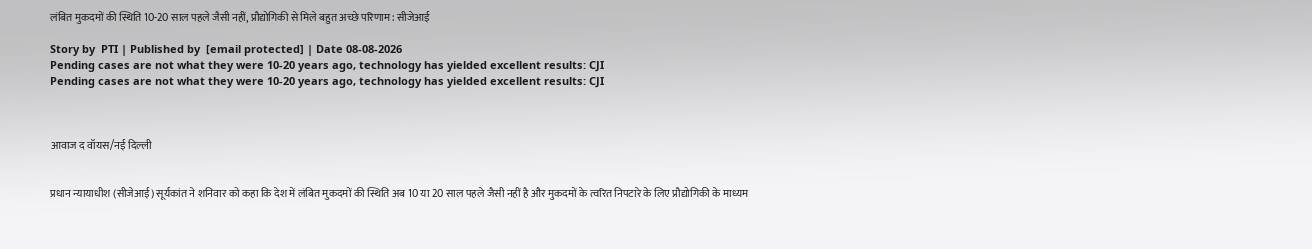लंबित मुकदमों की स्थिति 10-20 साल पहले जैसी नहीं, प्रौद्योगिकी से मिले बहुत अच्छे परिणाम: सीजेआई

Story by  PTI | Published by  [email protected] | Date 08-08-2026
Pending cases are not what they were 10-20 years ago, technology has yielded excellent results: CJI
Pending cases are not what they were 10-20 years ago, technology has yielded excellent results: CJI



आवाज द वॉयस/नई दिल्ली


प्रधान न्यायाधीश (सीजेआई) सूर्यकांत ने शनिवार को कहा कि देश में लंबित मुकदमों की स्थिति अब 10 या 20 साल पहले जैसी नहीं है और मुकदमों के त्वरित निपटारे के लिए प्रौद्योगिकी के माध्यम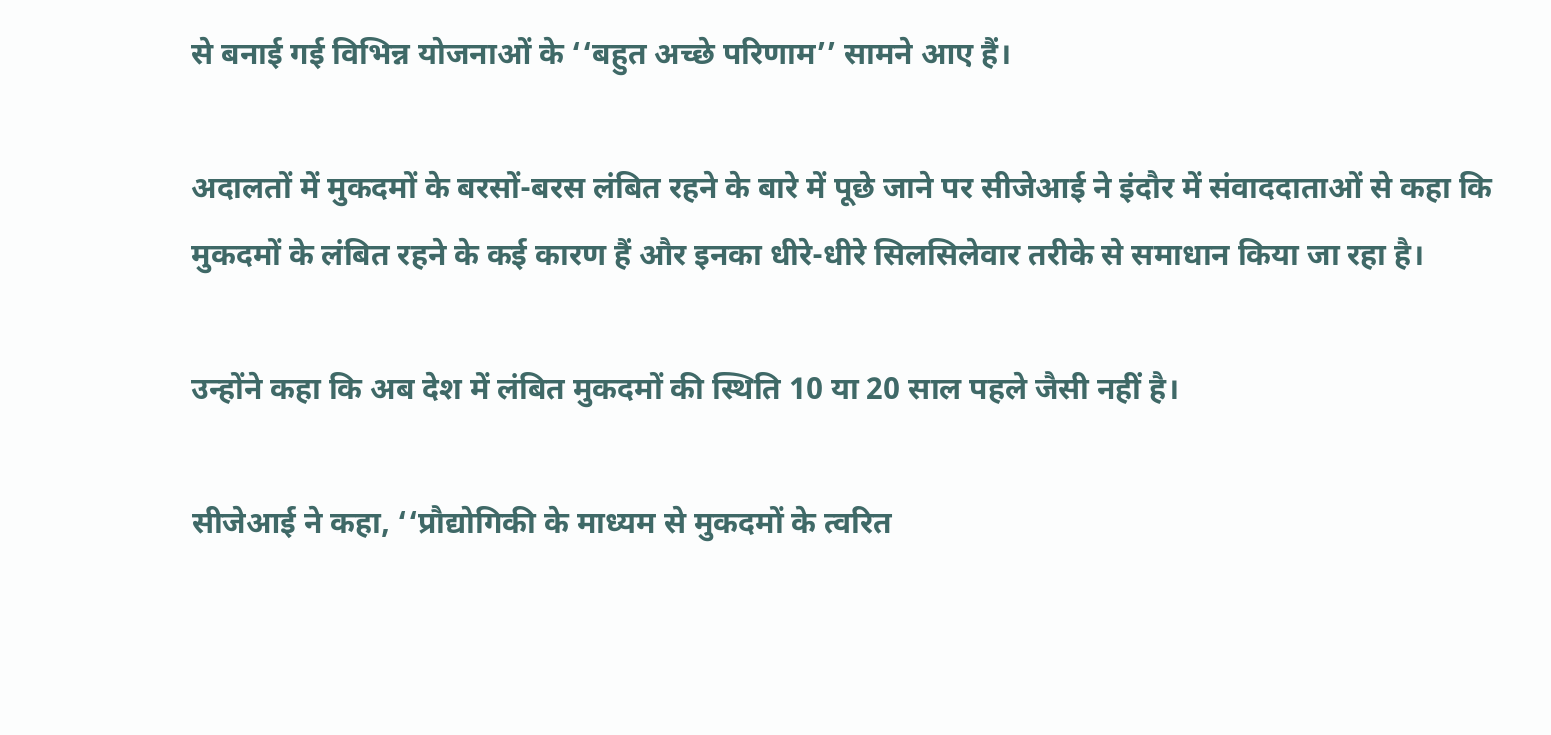से बनाई गई विभिन्न योजनाओं के ‘‘बहुत अच्छे परिणाम’’ सामने आए हैं।

अदालतों में मुकदमों के बरसों-बरस लंबित रहने के बारे में पूछे जाने पर सीजेआई ने इंदौर में संवाददाताओं से कहा कि मुकदमों के लंबित रहने के कई कारण हैं और इनका धीरे-धीरे सिलसिलेवार तरीके से समाधान किया जा रहा है।

उन्होंने कहा कि अब देश में लंबित मुकदमों की स्थिति 10 या 20 साल पहले जैसी नहीं है।

सीजेआई ने कहा, ‘‘प्रौद्योगिकी के माध्यम से मुकदमों के त्वरित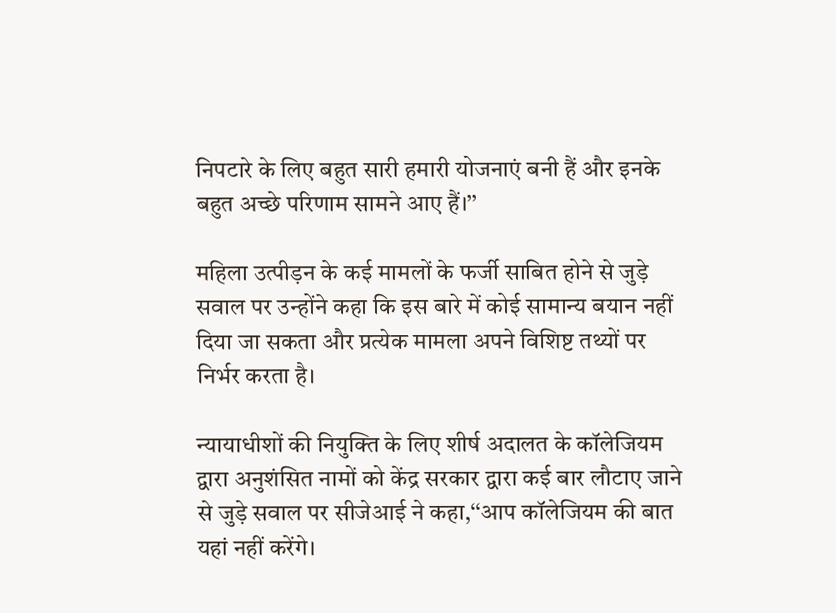निपटारे के लिए बहुत सारी हमारी योजनाएं बनी हैं और इनके बहुत अच्छे परिणाम सामने आए हैं।’’

महिला उत्पीड़न के कई मामलों के फर्जी साबित होने से जुड़े सवाल पर उन्होंने कहा कि इस बारे में कोई सामान्य बयान नहीं दिया जा सकता और प्रत्येक मामला अपने विशिष्ट तथ्यों पर निर्भर करता है।

न्यायाधीशों की नियुक्ति के लिए शीर्ष अदालत के कॉलेजियम द्वारा अनुशंसित नामों को केंद्र सरकार द्वारा कई बार लौटाए जाने से जुड़े सवाल पर सीजेआई ने कहा,‘‘आप कॉलेजियम की बात यहां नहीं करेंगे।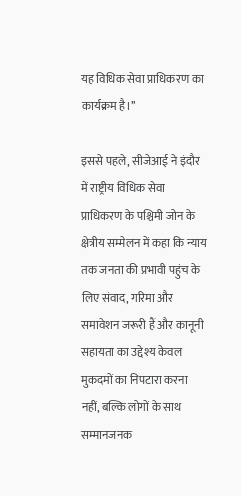यह विधिक सेवा प्राधिकरण का कार्यक्रम है।’’

इससे पहले, सीजेआई ने इंदौर में राष्ट्रीय विधिक सेवा प्राधिकरण के पश्चिमी जोन के क्षेत्रीय सम्मेलन में कहा कि न्याय तक जनता की प्रभावी पहुंच के लिए संवाद, गरिमा और समावेशन जरूरी हैं और कानूनी सहायता का उद्देश्य केवल मुकदमों का निपटारा करना नहीं, बल्कि लोगों के साथ सम्मानजनक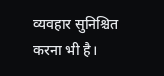व्यवहार सुनिश्चित करना भी है।